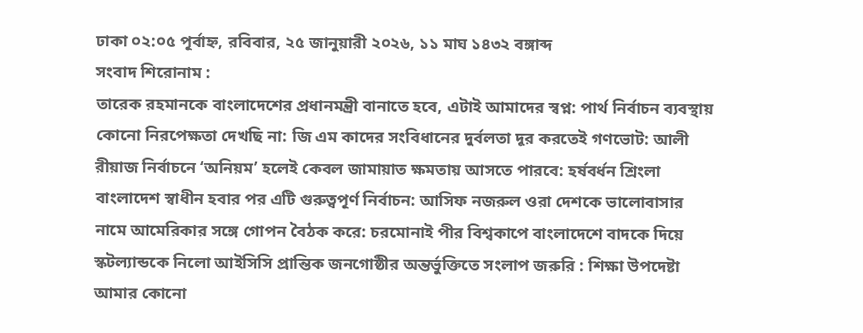ঢাকা ০২:০৫ পূর্বাহ্ন, রবিবার, ২৫ জানুয়ারী ২০২৬, ১১ মাঘ ১৪৩২ বঙ্গাব্দ
সংবাদ শিরোনাম :
তারেক রহমানকে বাংলাদেশের প্রধানমন্ত্রী বানাতে হবে, এটাই আমাদের স্বপ্ন: পার্থ নির্বাচন ব্যবস্থায় কোনো নিরপেক্ষতা দেখছি না: জি এম কাদের সংবিধানের দুর্বলতা দূর করতেই গণভোট: আলী রীয়াজ নির্বাচনে ‘অনিয়ম’ হলেই কেবল জামায়াত ক্ষমতায় আসতে পারবে: হর্ষবর্ধন শ্রিংলা বাংলাদেশ স্বাধীন হবার পর এটি গুরুত্বপূর্ণ নির্বাচন: আসিফ নজরুল ওরা দেশকে ভালোবাসার নামে আমেরিকার সঙ্গে গোপন বৈঠক করে: চরমোনাই পীর বিশ্বকাপে বাংলাদেশে বাদকে দিয়ে স্কটল্যান্ডকে নিলো আইসিসি প্রান্তিক জনগোষ্ঠীর অন্তর্ভুক্তিতে সংলাপ জরুরি : শিক্ষা উপদেষ্টা আমার কোনো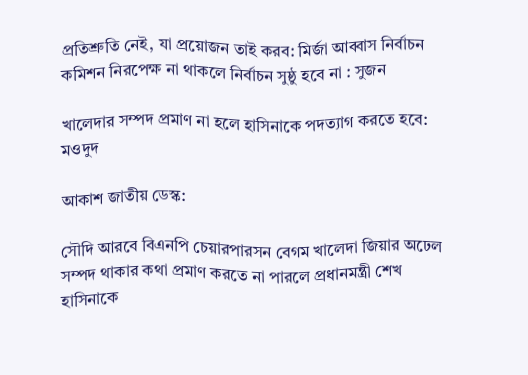প্রতিশ্রুতি নেই, যা প্রয়োজন তাই করব: মির্জা আব্বাস নির্বাচন কমিশন নিরপেক্ষ না থাকলে নির্বাচন সুষ্ঠু হবে না : সুজন

খালেদার সম্পদ প্রমাণ না হলে হাসিনাকে পদত্যাগ করতে হবে: মওদুদ

আকাশ জাতীয় ডেস্ক:

সৌদি আরবে বিএনপি চেয়ারপারসন বেগম খালেদা জিয়ার অঢেল সম্পদ থাকার কথা প্রমাণ করতে না পারলে প্রধানমন্ত্রী শেখ হাসিনাকে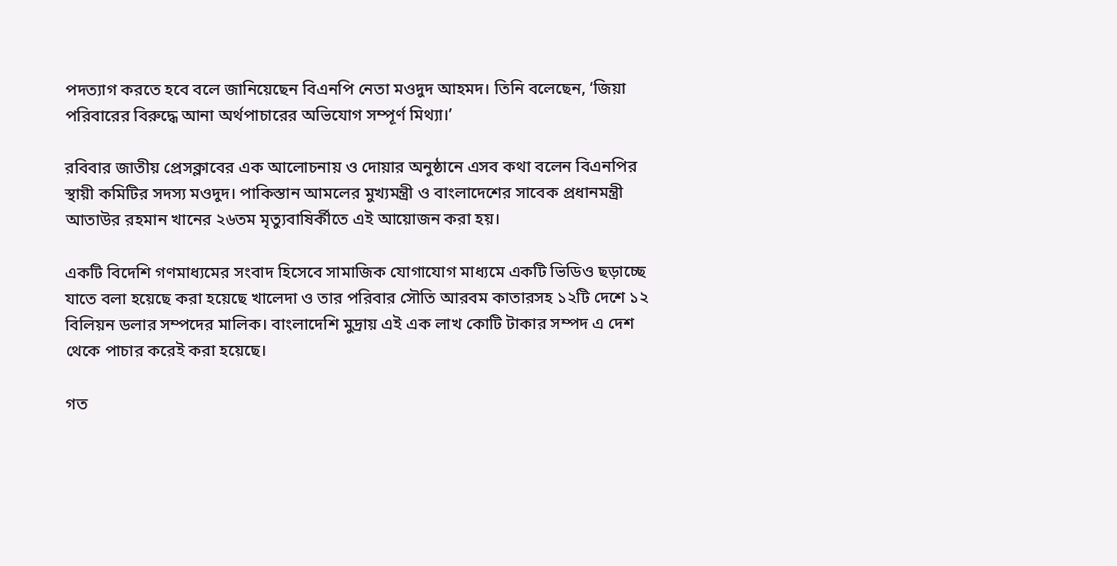পদত্যাগ করতে হবে বলে জানিয়েছেন বিএনপি নেতা মওদুদ আহমদ। তিনি বলেছেন, ‘জিয়া পরিবারের বিরুদ্ধে আনা অর্থপাচারের অভিযোগ সম্পূর্ণ মিথ্যা।’

রবিবার জাতীয় প্রেসক্লাবের এক আলোচনায় ও দোয়ার অনুষ্ঠানে এসব কথা বলেন বিএনপির স্থায়ী কমিটির সদস্য মওদুদ। পাকিস্তান আমলের মুখ্যমন্ত্রী ও বাংলাদেশের সাবেক প্রধানমন্ত্রী আতাউর রহমান খানের ২৬তম মৃত্যুবাষির্কীতে এই আয়োজন করা হয়।

একটি বিদেশি গণমাধ্যমের সংবাদ হিসেবে সামাজিক যোগাযোগ মাধ্যমে একটি ভিডিও ছড়াচ্ছে যাতে বলা হয়েছে করা হয়েছে খালেদা ও তার পরিবার সৌতি আরবম কাতারসহ ১২টি দেশে ১২ বিলিয়ন ডলার সম্পদের মালিক। বাংলাদেশি মুদ্রায় এই এক লাখ কোটি টাকার সম্পদ এ দেশ থেকে পাচার করেই করা হয়েছে।

গত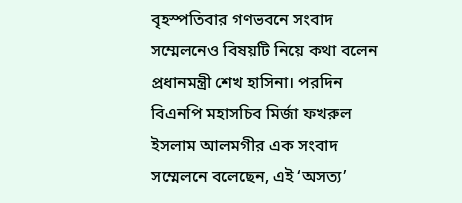বৃহস্পতিবার গণভবনে সংবাদ সম্মেলনেও বিষয়টি নিয়ে কথা বলেন প্রধানমন্ত্রী শেখ হাসিনা। পরদিন বিএনপি মহাসচিব মির্জা ফখরুল ইসলাম আলমগীর এক সংবাদ সম্মেলনে বলেছেন, এই ‘অসত্য’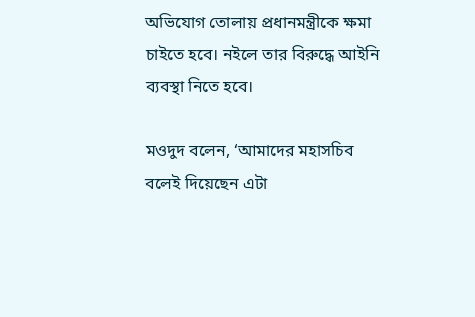অভিযোগ তোলায় প্রধানমন্ত্রীকে ক্ষমা চাইতে হবে। নইলে তার বিরুদ্ধে আইনি ব্যবস্থা নিতে হবে।

মওদুদ বলেন, ‘আমাদের মহাসচিব বলেই দিয়েছেন এটা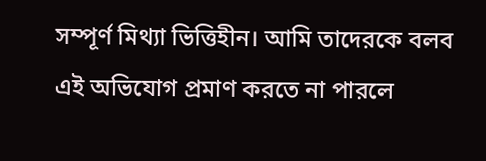সম্পূর্ণ মিথ্যা ভিত্তিহীন। আমি তাদেরকে বলব এই অভিযোগ প্রমাণ করতে না পারলে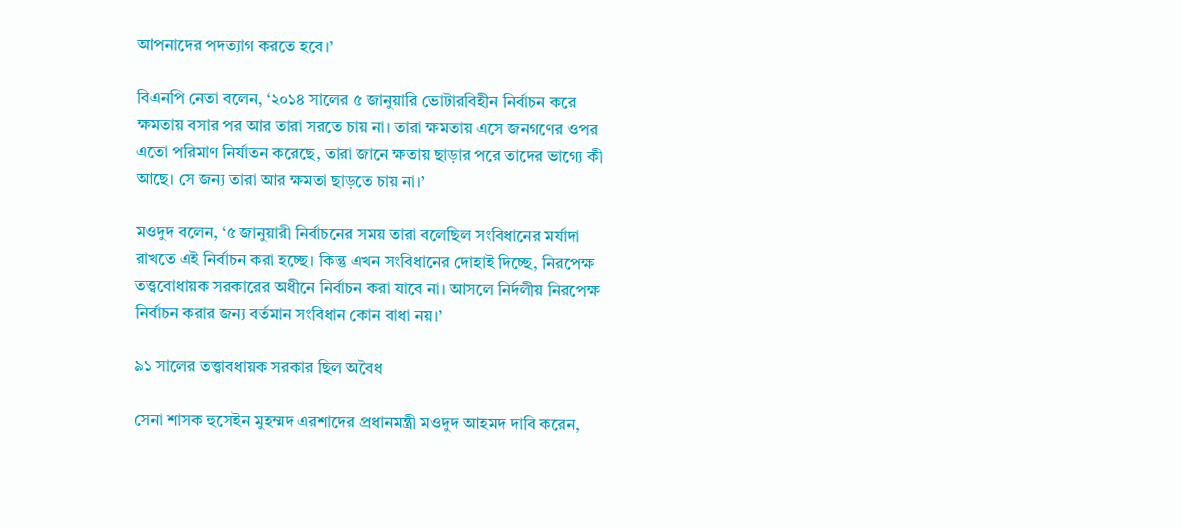আপনাদের পদত্যাগ করতে হবে।’

বিএনপি নেতা বলেন, ‘২০১৪ সালের ৫ জানুয়ারি ভোটারবিহীন নির্বাচন করে ক্ষমতায় বসার পর আর তারা সরতে চায় না। তারা ক্ষমতায় এসে জনগণের ওপর এতো পরিমাণ নির্যাতন করেছে, তারা জানে ক্ষতায় ছাড়ার পরে তাদের ভাগ্যে কী আছে। সে জন্য তারা আর ক্ষমতা ছাড়তে চায় না।’

মওদুদ বলেন, ‘৫ জানুয়ারী নির্বাচনের সময় তারা বলেছিল সংবিধানের মর্যাদা রাখতে এই নির্বাচন করা হচ্ছে। কিন্তু এখন সংবিধানের দোহাই দিচ্ছে, নিরপেক্ষ তত্ত্ববোধায়ক সরকারের অধীনে নির্বাচন করা যাবে না। আসলে নির্দলীয় নিরপেক্ষ নির্বাচন করার জন্য বর্তমান সংবিধান কোন বাধা নয়।’

৯১ সালের তত্ত্বাবধায়ক সরকার ছিল অবৈধ

সেনা শাসক হুসেইন মুহম্মদ এরশাদের প্রধানমন্ত্রী মওদুদ আহমদ দাবি করেন,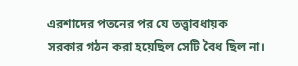এরশাদের পতনের পর যে তত্ত্বাবধায়ক সরকার গঠন করা হয়েছিল সেটি বৈধ ছিল না।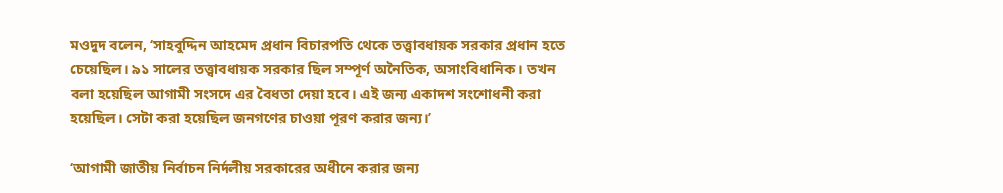মওদুদ বলেন, ‘সাহবুদ্দিন আহমেদ প্রধান বিচারপতি থেকে তত্ত্বাবধায়ক সরকার প্রধান হতে চেয়েছিল। ৯১ সালের তত্ত্বাবধায়ক সরকার ছিল সম্পূর্ণ অনৈতিক, অসাংবিধানিক। তখন বলা হয়েছিল আগামী সংসদে এর বৈধতা দেয়া হবে। এই জন্য একাদশ সংশোধনী করা হয়েছিল। সেটা করা হয়েছিল জনগণের চাওয়া পূরণ করার জন্য।’

‘আগামী জাতীয় নির্বাচন নির্দলীয় সরকারের অধীনে করার জন্য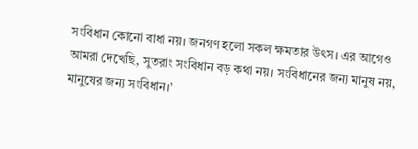সংবিধান কোনো বাধা নয়। জনগণ হলো সকল ক্ষমতার উৎস। এর আগেও আমরা দেখেছি, সুতরাং সংবিধান বড় কথা নয়। সংবিধানের জন্য মানুষ নয়, মানুষের জন্য সংবিধান।’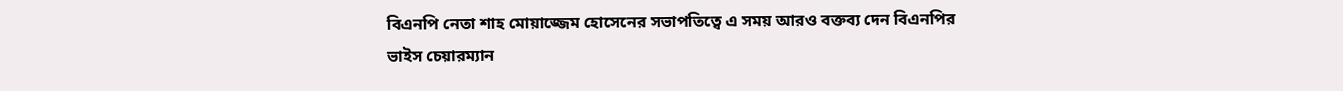বিএনপি নেতা শাহ মোয়াজ্জেম হোসেনের সভাপতিত্বে এ সময় আরও বক্তব্য দেন বিএনপির ভাইস চেয়ারম্যান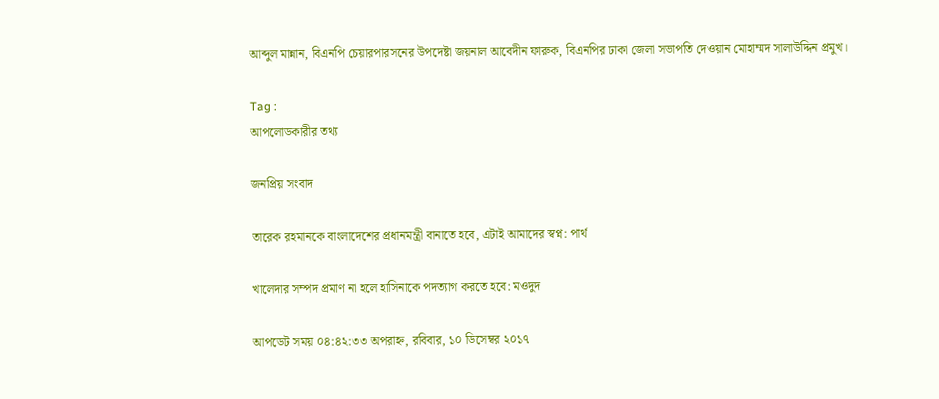আব্দুল মান্নান, বিএনপি চেয়ারপারসনের উপদেষ্টা জয়নাল আবেদীন ফারুক, বিএনপির ঢাকা জেলা সভাপতি দেওয়ান মোহাম্মদ সালাউদ্দিন প্রমুখ।

Tag :
আপলোডকারীর তথ্য

জনপ্রিয় সংবাদ

তারেক রহমানকে বাংলাদেশের প্রধানমন্ত্রী বানাতে হবে, এটাই আমাদের স্বপ্ন: পার্থ

খালেদার সম্পদ প্রমাণ না হলে হাসিনাকে পদত্যাগ করতে হবে: মওদুদ

আপডেট সময় ০৪:৪২:৩৩ অপরাহ্ন, রবিবার, ১০ ডিসেম্বর ২০১৭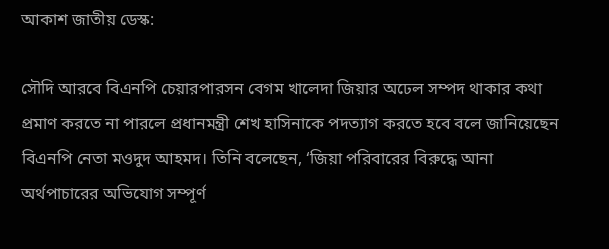আকাশ জাতীয় ডেস্ক:

সৌদি আরবে বিএনপি চেয়ারপারসন বেগম খালেদা জিয়ার অঢেল সম্পদ থাকার কথা প্রমাণ করতে না পারলে প্রধানমন্ত্রী শেখ হাসিনাকে পদত্যাগ করতে হবে বলে জানিয়েছেন বিএনপি নেতা মওদুদ আহমদ। তিনি বলেছেন, ‘জিয়া পরিবারের বিরুদ্ধে আনা অর্থপাচারের অভিযোগ সম্পূর্ণ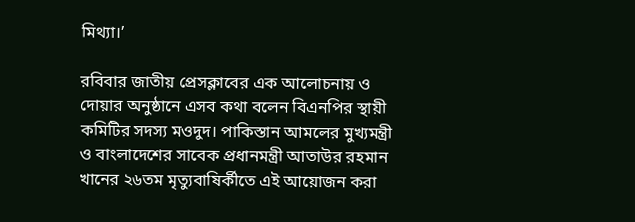মিথ্যা।’

রবিবার জাতীয় প্রেসক্লাবের এক আলোচনায় ও দোয়ার অনুষ্ঠানে এসব কথা বলেন বিএনপির স্থায়ী কমিটির সদস্য মওদুদ। পাকিস্তান আমলের মুখ্যমন্ত্রী ও বাংলাদেশের সাবেক প্রধানমন্ত্রী আতাউর রহমান খানের ২৬তম মৃত্যুবাষির্কীতে এই আয়োজন করা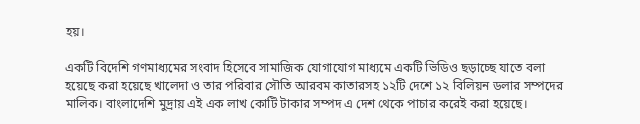হয়।

একটি বিদেশি গণমাধ্যমের সংবাদ হিসেবে সামাজিক যোগাযোগ মাধ্যমে একটি ভিডিও ছড়াচ্ছে যাতে বলা হয়েছে করা হয়েছে খালেদা ও তার পরিবার সৌতি আরবম কাতারসহ ১২টি দেশে ১২ বিলিয়ন ডলার সম্পদের মালিক। বাংলাদেশি মুদ্রায় এই এক লাখ কোটি টাকার সম্পদ এ দেশ থেকে পাচার করেই করা হয়েছে।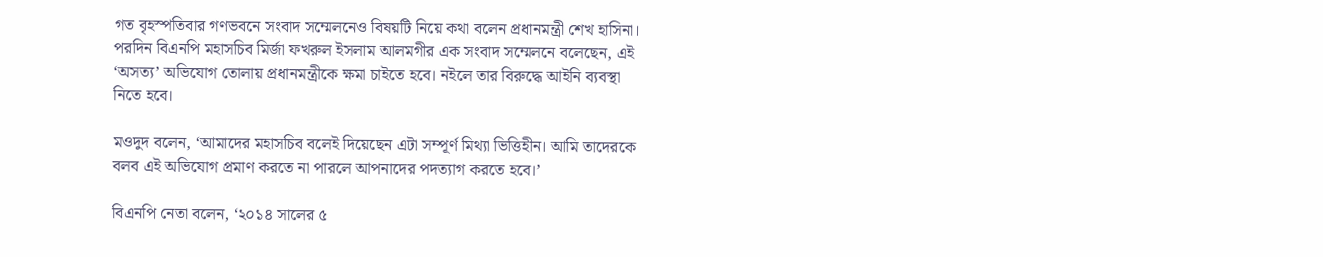গত বৃহস্পতিবার গণভবনে সংবাদ সম্মেলনেও বিষয়টি নিয়ে কথা বলেন প্রধানমন্ত্রী শেখ হাসিনা। পরদিন বিএনপি মহাসচিব মির্জা ফখরুল ইসলাম আলমগীর এক সংবাদ সম্মেলনে বলেছেন, এই ‘অসত্য’ অভিযোগ তোলায় প্রধানমন্ত্রীকে ক্ষমা চাইতে হবে। নইলে তার বিরুদ্ধে আইনি ব্যবস্থা নিতে হবে।

মওদুদ বলেন, ‘আমাদের মহাসচিব বলেই দিয়েছেন এটা সম্পূর্ণ মিথ্যা ভিত্তিহীন। আমি তাদেরকে বলব এই অভিযোগ প্রমাণ করতে না পারলে আপনাদের পদত্যাগ করতে হবে।’

বিএনপি নেতা বলেন, ‘২০১৪ সালের ৫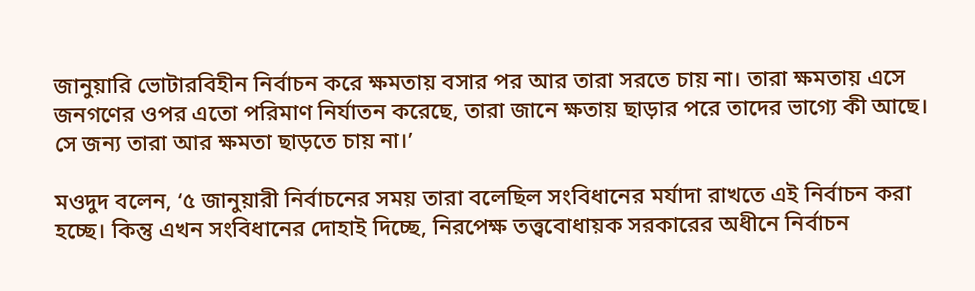জানুয়ারি ভোটারবিহীন নির্বাচন করে ক্ষমতায় বসার পর আর তারা সরতে চায় না। তারা ক্ষমতায় এসে জনগণের ওপর এতো পরিমাণ নির্যাতন করেছে, তারা জানে ক্ষতায় ছাড়ার পরে তাদের ভাগ্যে কী আছে। সে জন্য তারা আর ক্ষমতা ছাড়তে চায় না।’

মওদুদ বলেন, ‘৫ জানুয়ারী নির্বাচনের সময় তারা বলেছিল সংবিধানের মর্যাদা রাখতে এই নির্বাচন করা হচ্ছে। কিন্তু এখন সংবিধানের দোহাই দিচ্ছে, নিরপেক্ষ তত্ত্ববোধায়ক সরকারের অধীনে নির্বাচন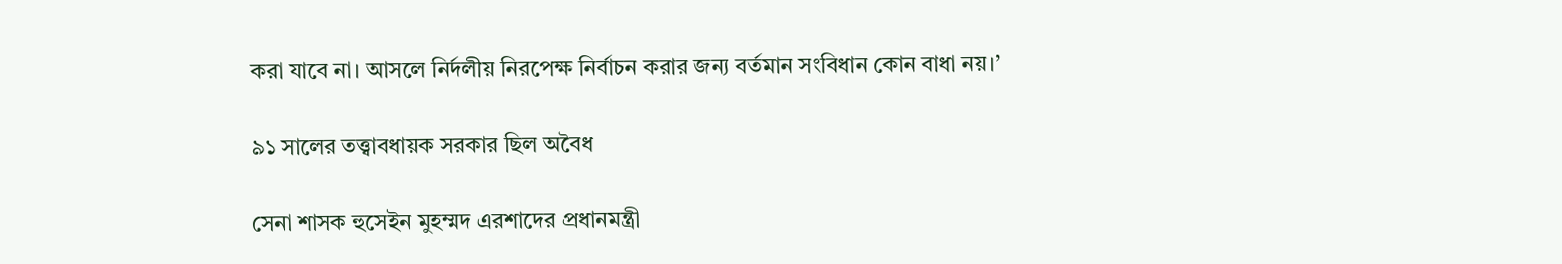করা যাবে না। আসলে নির্দলীয় নিরপেক্ষ নির্বাচন করার জন্য বর্তমান সংবিধান কোন বাধা নয়।’

৯১ সালের তত্ত্বাবধায়ক সরকার ছিল অবৈধ

সেনা শাসক হুসেইন মুহম্মদ এরশাদের প্রধানমন্ত্রী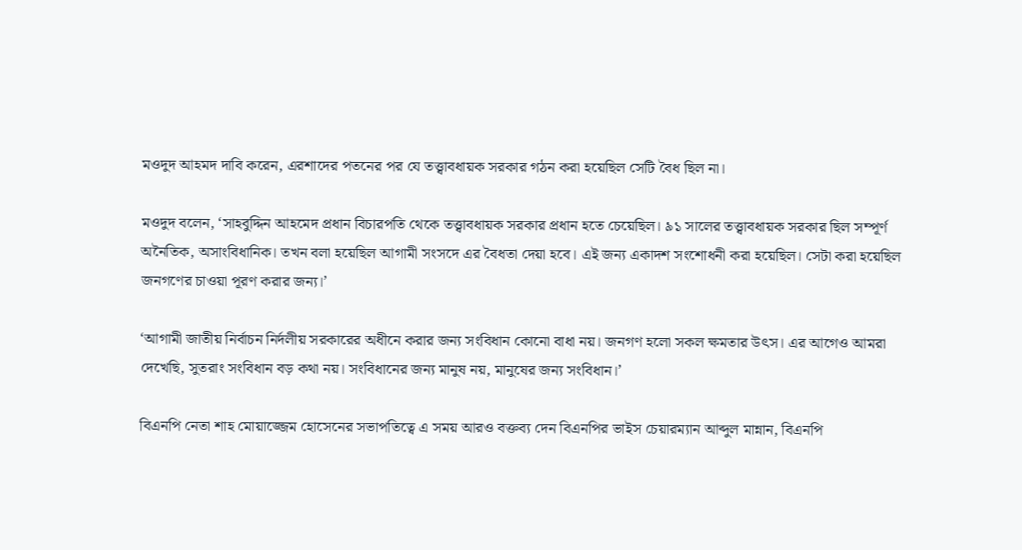মওদুদ আহমদ দাবি করেন, এরশাদের পতনের পর যে তত্ত্বাবধায়ক সরকার গঠন করা হয়েছিল সেটি বৈধ ছিল না।

মওদুদ বলেন, ‘সাহবুদ্দিন আহমেদ প্রধান বিচারপতি থেকে তত্ত্বাবধায়ক সরকার প্রধান হতে চেয়েছিল। ৯১ সালের তত্ত্বাবধায়ক সরকার ছিল সম্পূর্ণ অনৈতিক, অসাংবিধানিক। তখন বলা হয়েছিল আগামী সংসদে এর বৈধতা দেয়া হবে। এই জন্য একাদশ সংশোধনী করা হয়েছিল। সেটা করা হয়েছিল জনগণের চাওয়া পূরণ করার জন্য।’

‘আগামী জাতীয় নির্বাচন নির্দলীয় সরকারের অধীনে করার জন্য সংবিধান কোনো বাধা নয়। জনগণ হলো সকল ক্ষমতার উৎস। এর আগেও আমরা দেখেছি, সুতরাং সংবিধান বড় কথা নয়। সংবিধানের জন্য মানুষ নয়, মানুষের জন্য সংবিধান।’

বিএনপি নেতা শাহ মোয়াজ্জেম হোসেনের সভাপতিত্বে এ সময় আরও বক্তব্য দেন বিএনপির ভাইস চেয়ারম্যান আব্দুল মান্নান, বিএনপি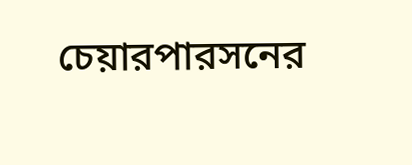চেয়ারপারসনের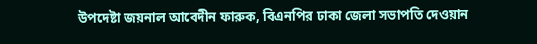উপদেষ্টা জয়নাল আবেদীন ফারুক, বিএনপির ঢাকা জেলা সভাপতি দেওয়ান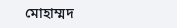মোহাম্মদ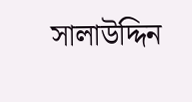সালাউদ্দিন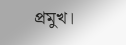প্রমুখ।